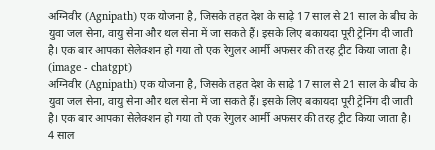अग्निवीर (Agnipath) एक योजना है, जिसके तहत देश के साढ़े 17 साल से 21 साल के बीच के युवा जल सेना, वायु सेना और थल सेना में जा सकते हैं। इसके लिए बकायदा पूरी ट्रेनिंग दी जाती है। एक बार आपका सेलेक्शन हो गया तो एक रेगुलर आर्मी अफसर की तरह ट्रीट किया जाता है। (image - chatgpt)
अग्निवीर (Agnipath) एक योजना है, जिसके तहत देश के साढ़े 17 साल से 21 साल के बीच के युवा जल सेना, वायु सेना और थल सेना में जा सकते हैं। इसके लिए बकायदा पूरी ट्रेनिंग दी जाती है। एक बार आपका सेलेक्शन हो गया तो एक रेगुलर आर्मी अफसर की तरह ट्रीट किया जाता है।
4 साल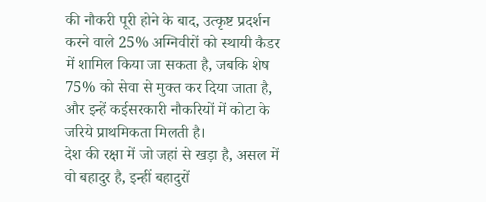की नौकरी पूरी होने के बाद, उत्कृष्ट प्रदर्शन करने वाले 25% अग्निवीरों को स्थायी कैडर में शामिल किया जा सकता है, जबकि शेष 75% को सेवा से मुक्त कर दिया जाता है, और इन्हें कईसरकारी नौकरियों में कोटा के जरिये प्राथमिकता मिलती है।
देश की रक्षा में जो जहां से खड़ा है, असल में वो बहादुर है, इन्हीं बहादुरों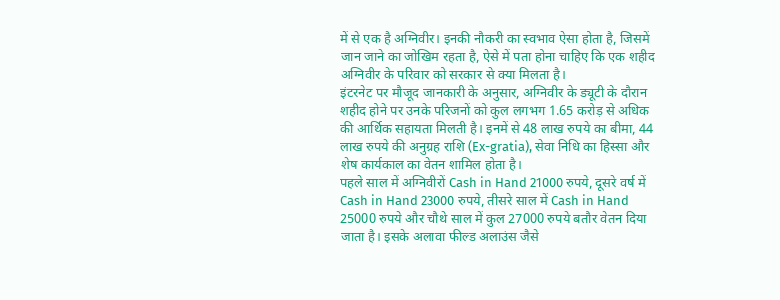में से एक है अग्निवीर। इनकी नौकरी का स्वभाव ऐसा होता है, जिसमें जान जाने का जोखिम रहता है, ऐसे में पता होना चाहिए कि एक शहीद अग्निवीर के परिवार को सरकार से क्या मिलता है।
इंटरनेट पर मौजूद जानकारी के अनुसार, अग्निवीर के ड्यूटी के दौरान शहीद होने पर उनके परिजनों को कुल लगभग 1.65 करोड़ से अधिक की आर्थिक सहायता मिलती है। इनमें से 48 लाख रुपये का बीमा, 44 लाख रुपये की अनुग्रह राशि (Ex-gratia), सेवा निधि का हिस्सा और शेष कार्यकाल का वेतन शामिल होता है।
पहले साल में अग्निवीरों Cash in Hand 21000 रुपये, दूसरे वर्ष में Cash in Hand 23000 रुपये, तीसरे साल में Cash in Hand 25000 रुपये और चौथे साल में कुल 27000 रुपये बतौर वेतन दिया जाता है। इसके अलावा फील्ड अलाउंस जैसे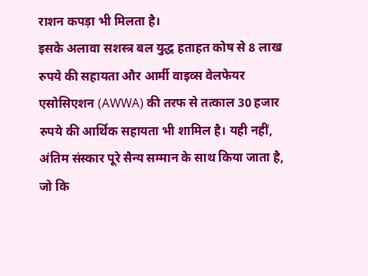राशन कपड़ा भी मिलता है।
इसके अलावा सशस्त्र बल युद्ध हताहत कोष से 8 लाख रुपये की सहायता और आर्मी वाइव्स वेलफेयर एसोसिएशन (AWWA) की तरफ से तत्काल 30 हजार रुपये की आर्थिक सहायता भी शामिल है। यही नहीं, अंतिम संस्कार पूरे सैन्य सम्मान के साथ किया जाता है, जो कि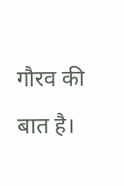गौरव की बात है।